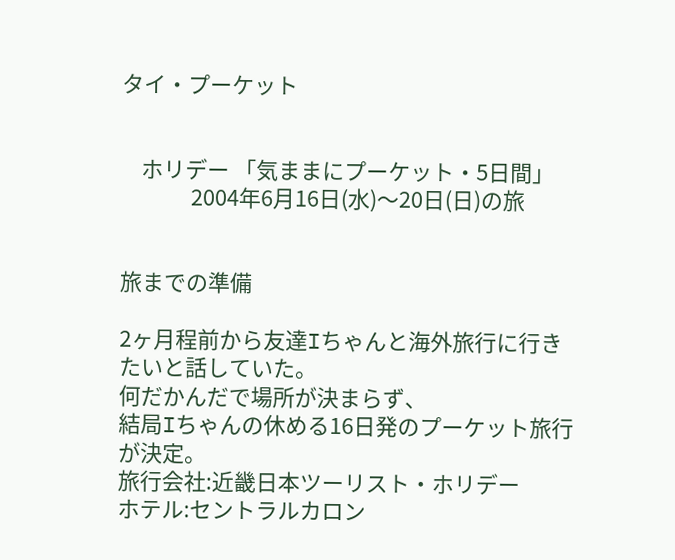タイ・プーケット


    ホリデー 「気ままにプーケット・5日間」
              2004年6月16日(水)〜20日(日)の旅


旅までの準備

2ヶ月程前から友達Iちゃんと海外旅行に行きたいと話していた。
何だかんだで場所が決まらず、
結局Iちゃんの休める16日発のプーケット旅行が決定。
旅行会社:近畿日本ツーリスト・ホリデー
ホテル:セントラルカロン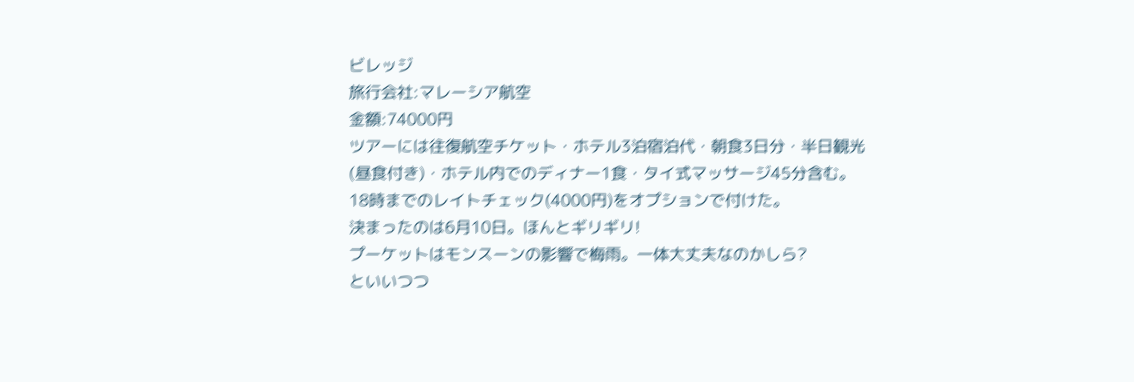ビレッジ
旅行会社:マレーシア航空
金額:74000円
ツアーには往復航空チケット・ホテル3泊宿泊代・朝食3日分・半日観光
(昼食付き)・ホテル内でのディナー1食・タイ式マッサージ45分含む。
18時までのレイトチェック(4000円)をオプションで付けた。
決まったのは6月10日。ほんとギリギリ!
プーケットはモンスーンの影響で梅雨。一体大丈夫なのかしら?
といいつつ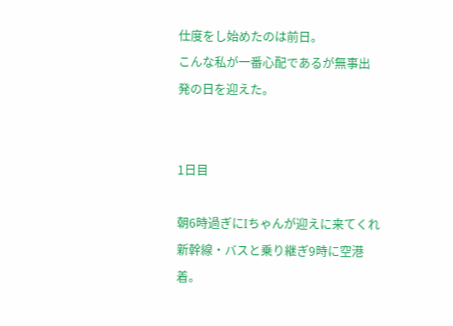仕度をし始めたのは前日。
こんな私が一番心配であるが無事出発の日を迎えた。


1日目

朝6時過ぎにIちゃんが迎えに来てくれ新幹線・バスと乗り継ぎ9時に空港着。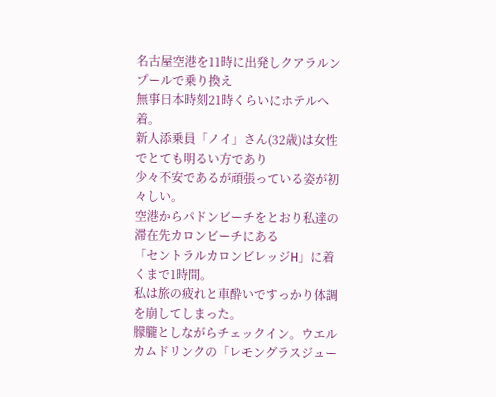名古屋空港を11時に出発しクアラルンプールで乗り換え
無事日本時刻21時くらいにホテルへ着。
新人添乗員「ノイ」さん(32歳)は女性でとても明るい方であり
少々不安であるが頑張っている姿が初々しい。
空港からパドンビーチをとおり私達の滞在先カロンビーチにある
「セントラルカロンビレッジH」に着くまで1時間。
私は旅の疲れと車酔いですっかり体調を崩してしまった。
朦朧としながらチェックイン。ウエルカムドリンクの「レモングラスジュー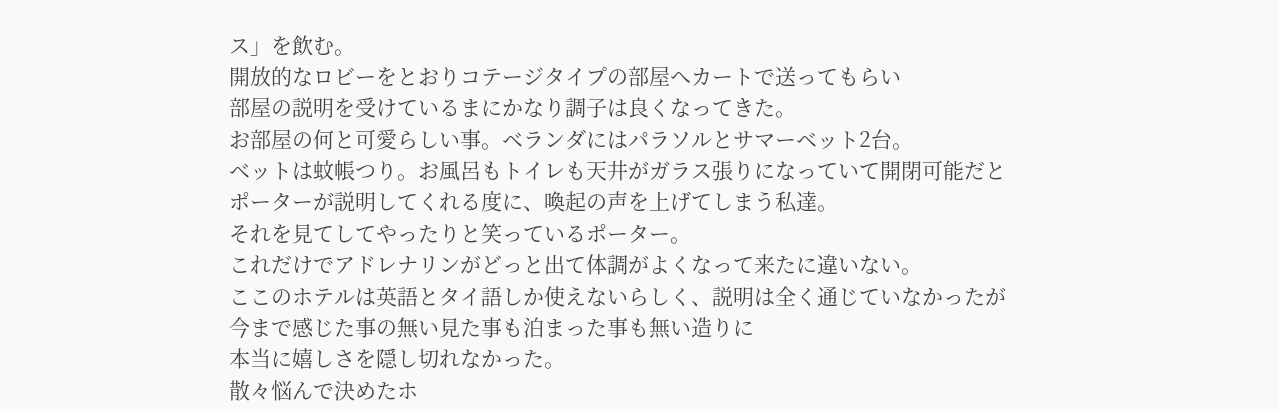ス」を飲む。
開放的なロビーをとおりコテージタイプの部屋へカートで送ってもらい
部屋の説明を受けているまにかなり調子は良くなってきた。
お部屋の何と可愛らしい事。ベランダにはパラソルとサマーベット2台。
ベットは蚊帳つり。お風呂もトイレも天井がガラス張りになっていて開閉可能だと
ポーターが説明してくれる度に、喚起の声を上げてしまう私達。
それを見てしてやったりと笑っているポーター。
これだけでアドレナリンがどっと出て体調がよくなって来たに違いない。
ここのホテルは英語とタイ語しか使えないらしく、説明は全く通じていなかったが
今まで感じた事の無い見た事も泊まった事も無い造りに
本当に嬉しさを隠し切れなかった。
散々悩んで決めたホ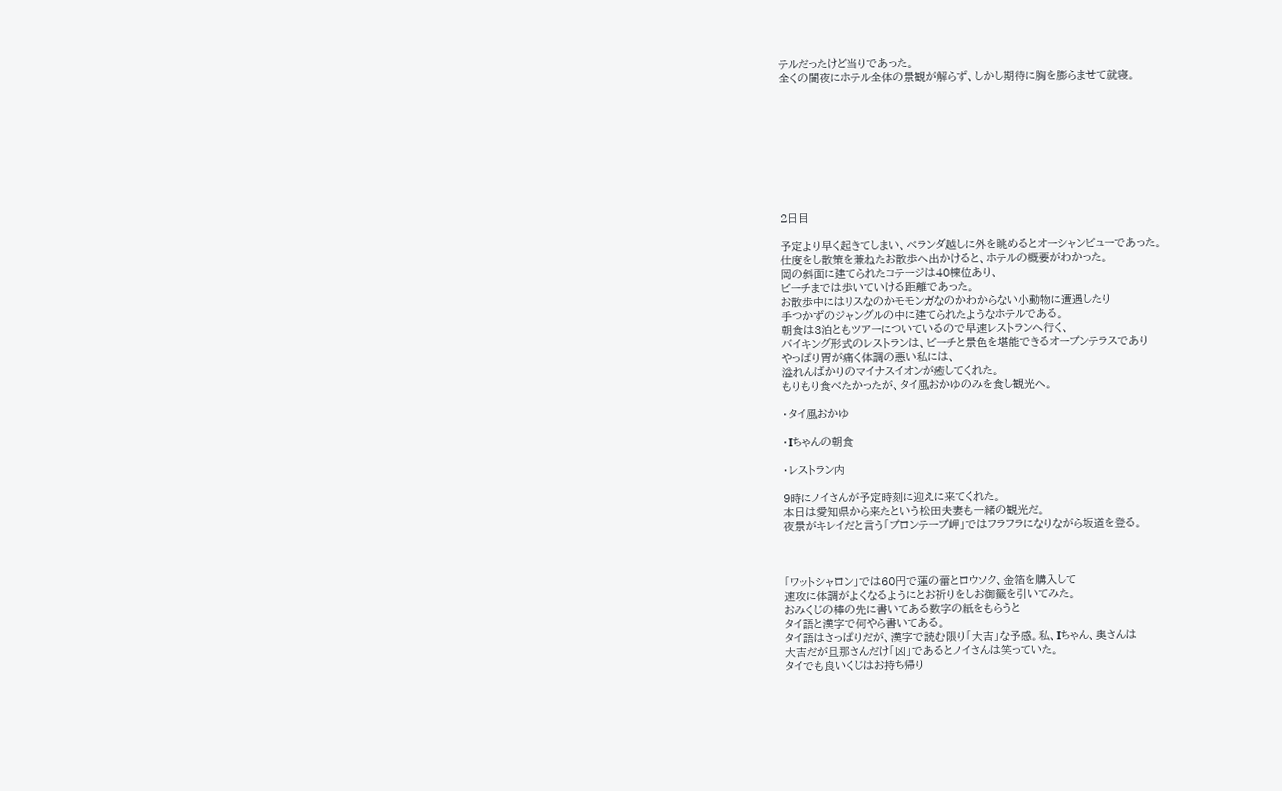テルだったけど当りであった。
全くの闇夜にホテル全体の景観が解らず、しかし期待に胸を膨らませて就寝。









2日目

予定より早く起きてしまい、ベランダ越しに外を眺めるとオーシャンビューであった。
仕度をし散策を兼ねたお散歩へ出かけると、ホテルの概要がわかった。
岡の斜面に建てられたコテージは40棟位あり、
ビーチまでは歩いていける距離であった。
お散歩中にはリスなのかモモンガなのかわからない小動物に遭遇したり
手つかずのジャングルの中に建てられたようなホテルである。
朝食は3泊ともツアーについているので早速レストランへ行く、
バイキング形式のレストランは、ビーチと景色を堪能できるオープンテラスであり
やっぱり胃が痛く体調の悪い私には、
溢れんばかりのマイナスイオンが癒してくれた。
もりもり食べたかったが、タイ風おかゆのみを食し観光へ。

・タイ風おかゆ

・Iちゃんの朝食

・レストラン内

9時にノイさんが予定時刻に迎えに来てくれた。
本日は愛知県から来たという松田夫妻も一緒の観光だ。
夜景がキレイだと言う「プロンテープ岬」ではフラフラになりながら坂道を登る。



「ワットシャロン」では60円で蓮の蕾とロウソク、金箔を購入して
速攻に体調がよくなるようにとお祈りをしお御籤を引いてみた。
おみくじの棒の先に書いてある数字の紙をもらうと
タイ語と漢字で何やら書いてある。
タイ語はさっぱりだが、漢字で読む限り「大吉」な予感。私、Iちゃん、奥さんは
大吉だが旦那さんだけ「凶」であるとノイさんは笑っていた。
タイでも良いくじはお持ち帰り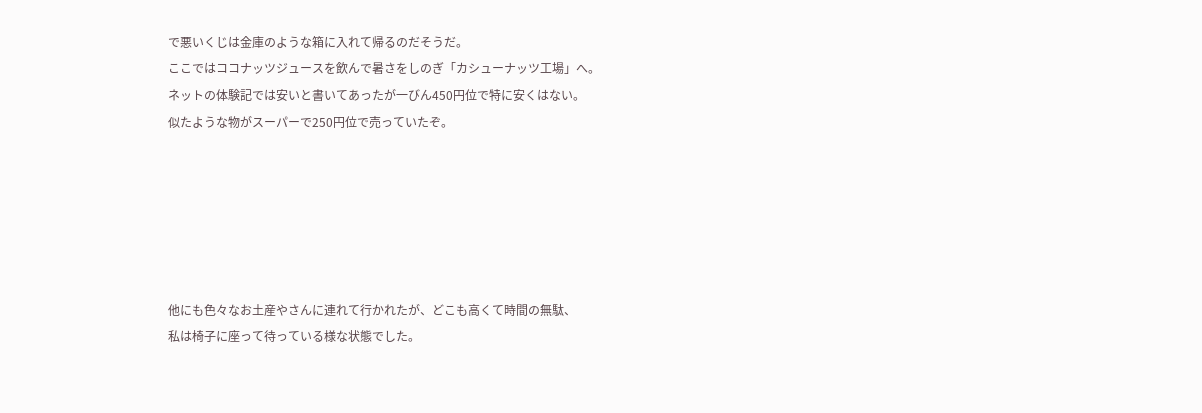で悪いくじは金庫のような箱に入れて帰るのだそうだ。
ここではココナッツジュースを飲んで暑さをしのぎ「カシューナッツ工場」へ。
ネットの体験記では安いと書いてあったが一びん450円位で特に安くはない。
似たような物がスーパーで250円位で売っていたぞ。






他にも色々なお土産やさんに連れて行かれたが、どこも高くて時間の無駄、
私は椅子に座って待っている様な状態でした。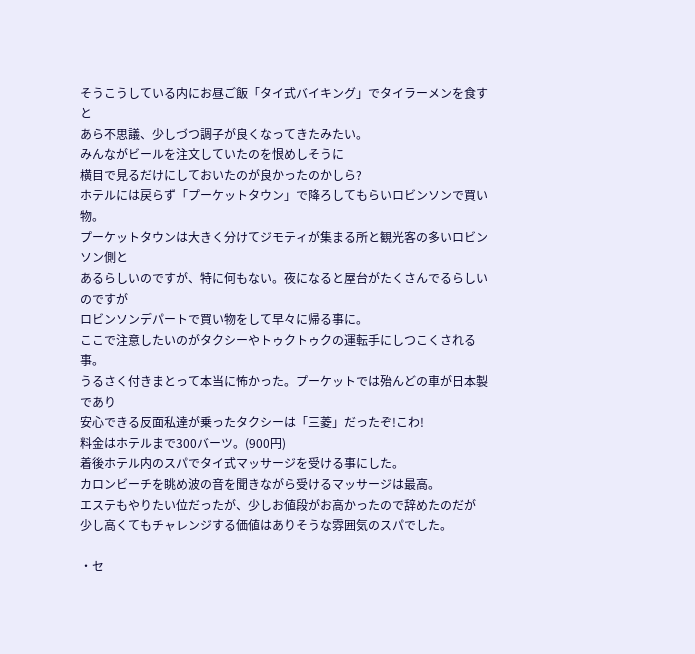そうこうしている内にお昼ご飯「タイ式バイキング」でタイラーメンを食すと
あら不思議、少しづつ調子が良くなってきたみたい。
みんながビールを注文していたのを恨めしそうに
横目で見るだけにしておいたのが良かったのかしら?
ホテルには戻らず「プーケットタウン」で降ろしてもらいロビンソンで買い物。
プーケットタウンは大きく分けてジモティが集まる所と観光客の多いロビンソン側と
あるらしいのですが、特に何もない。夜になると屋台がたくさんでるらしいのですが
ロビンソンデパートで買い物をして早々に帰る事に。
ここで注意したいのがタクシーやトゥクトゥクの運転手にしつこくされる事。
うるさく付きまとって本当に怖かった。プーケットでは殆んどの車が日本製であり
安心できる反面私達が乗ったタクシーは「三菱」だったぞ!こわ!
料金はホテルまで300バーツ。(900円)
着後ホテル内のスパでタイ式マッサージを受ける事にした。
カロンビーチを眺め波の音を聞きながら受けるマッサージは最高。
エステもやりたい位だったが、少しお値段がお高かったので辞めたのだが
少し高くてもチャレンジする価値はありそうな雰囲気のスパでした。

・セ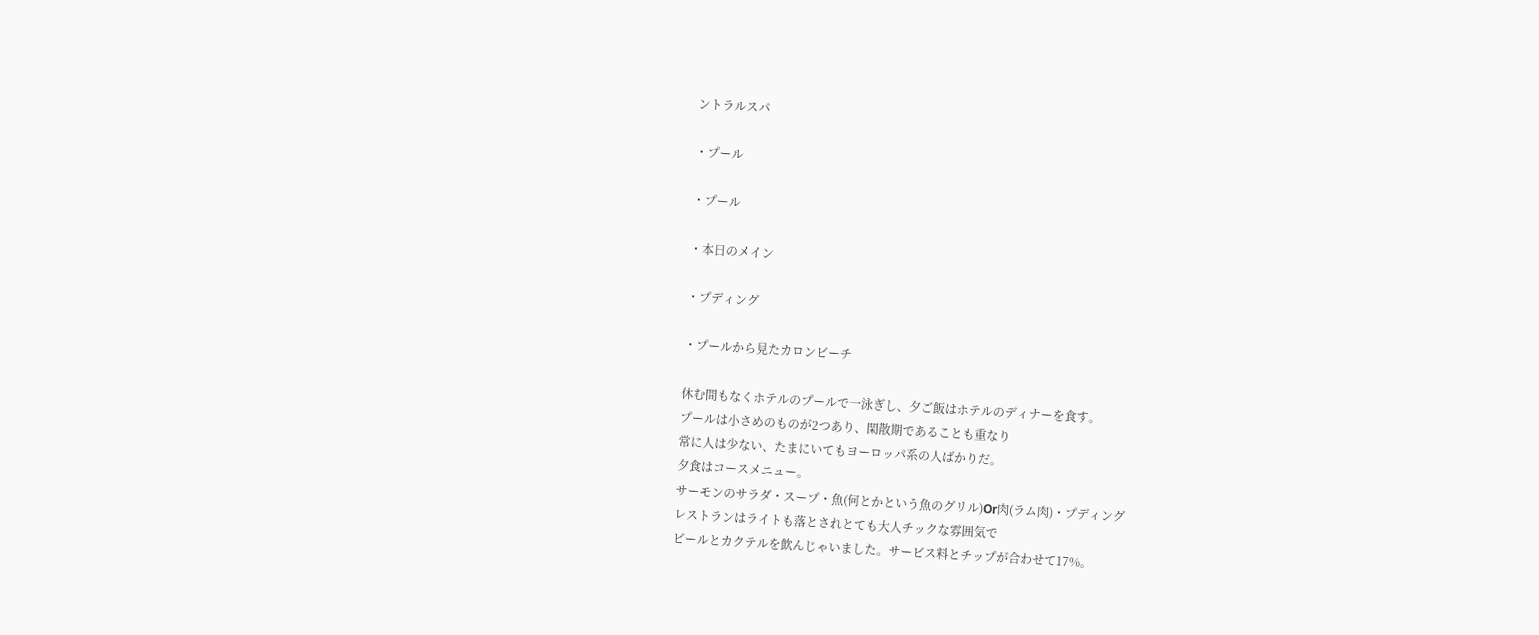ントラルスパ

・プール

・プール

・本日のメイン

・プディング

・プールから見たカロンビーチ

休む間もなくホテルのプールで一泳ぎし、夕ご飯はホテルのディナーを食す。
プールは小さめのものが2つあり、閑散期であることも重なり
常に人は少ない、たまにいてもヨーロッパ系の人ばかりだ。
夕食はコースメニュー。
サーモンのサラダ・スープ・魚(何とかという魚のグリル)Or肉(ラム肉)・プディング
レストランはライトも落とされとても大人チックな雰囲気で
ビールとカクテルを飲んじゃいました。サービス料とチップが合わせて17%。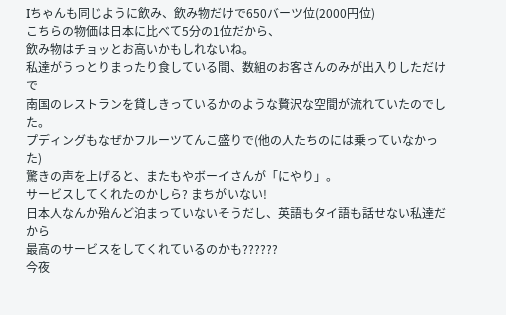Iちゃんも同じように飲み、飲み物だけで650バーツ位(2000円位)
こちらの物価は日本に比べて5分の1位だから、
飲み物はチョッとお高いかもしれないね。
私達がうっとりまったり食している間、数組のお客さんのみが出入りしただけで
南国のレストランを貸しきっているかのような贅沢な空間が流れていたのでした。
プディングもなぜかフルーツてんこ盛りで(他の人たちのには乗っていなかった)
驚きの声を上げると、またもやボーイさんが「にやり」。
サービスしてくれたのかしら? まちがいない!
日本人なんか殆んど泊まっていないそうだし、英語もタイ語も話せない私達だから
最高のサービスをしてくれているのかも??????
今夜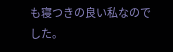も寝つきの良い私なのでした。